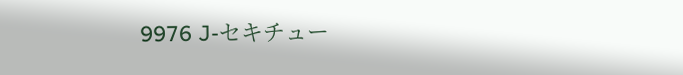9976 J-セキチュー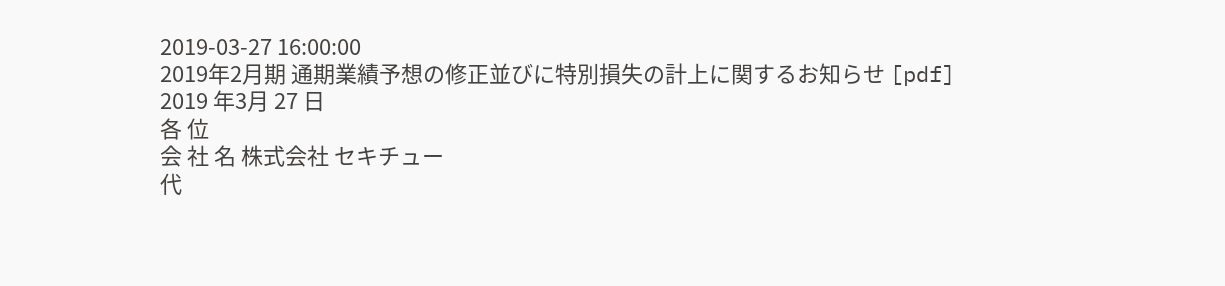2019-03-27 16:00:00
2019年2月期 通期業績予想の修正並びに特別損失の計上に関するお知らせ [pdf]
2019 年3月 27 日
各 位
会 社 名 株式会社 セキチュー
代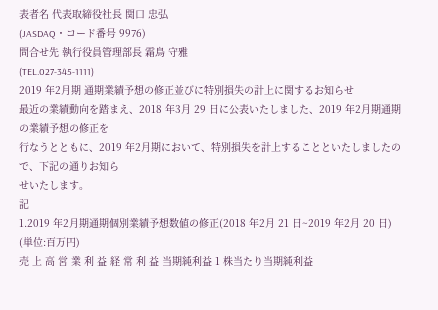表者名 代表取締役社長 関口 忠弘
(JASDAQ・コード番号 9976)
問合せ先 執行役員管理部長 霜鳥 守雅
(TEL.027-345-1111)
2019 年2月期 通期業績予想の修正並びに特別損失の計上に関するお知らせ
最近の業績動向を踏まえ、2018 年3月 29 日に公表いたしました、2019 年2月期通期の業績予想の修正を
行なうとともに、2019 年2月期において、特別損失を計上することといたしましたので、下記の通りお知ら
せいたします。
記
1.2019 年2月期通期個別業績予想数値の修正(2018 年2月 21 日~2019 年2月 20 日)
(単位:百万円)
売 上 高 営 業 利 益 経 常 利 益 当期純利益 1 株当たり当期純利益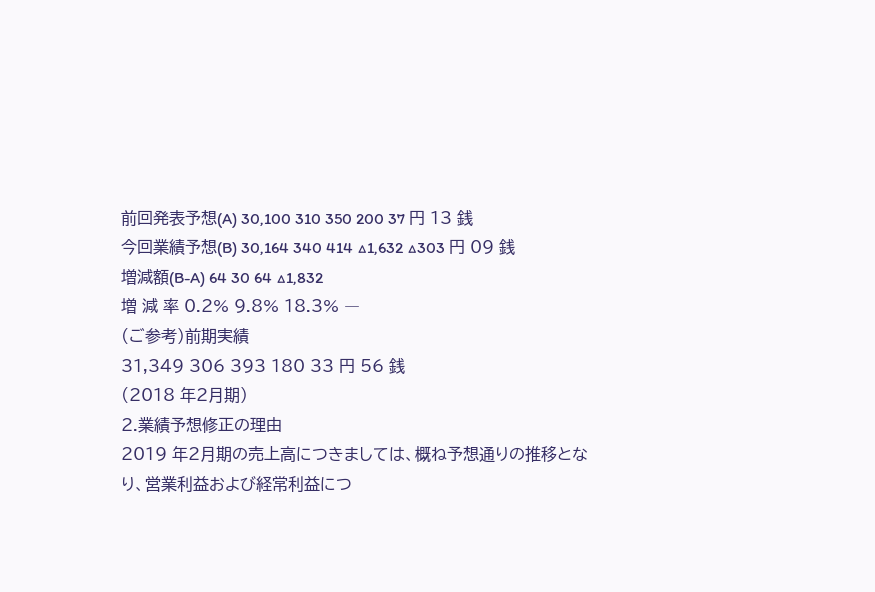前回発表予想(A) 30,100 310 350 200 37 円 13 銭
今回業績予想(B) 30,164 340 414 △1,632 △303 円 09 銭
増減額(B-A) 64 30 64 △1,832
増 減 率 0.2% 9.8% 18.3% ―
(ご参考)前期実績
31,349 306 393 180 33 円 56 銭
(2018 年2月期)
2.業績予想修正の理由
2019 年2月期の売上高につきましては、概ね予想通りの推移となり、営業利益および経常利益につ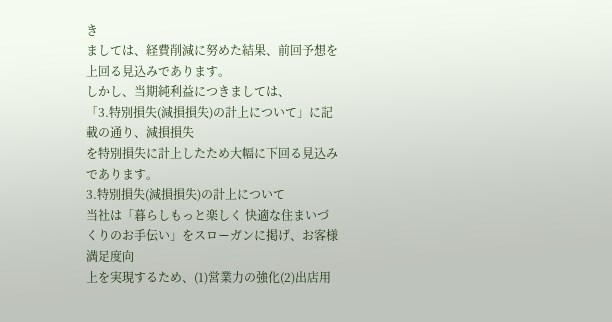き
ましては、経費削減に努めた結果、前回予想を上回る見込みであります。
しかし、当期純利益につきましては、
「3.特別損失(減損損失)の計上について」に記載の通り、減損損失
を特別損失に計上したため大幅に下回る見込みであります。
3.特別損失(減損損失)の計上について
当社は「暮らしもっと楽しく 快適な住まいづくりのお手伝い」をスローガンに掲げ、お客様満足度向
上を実現するため、(1)営業力の強化(2)出店用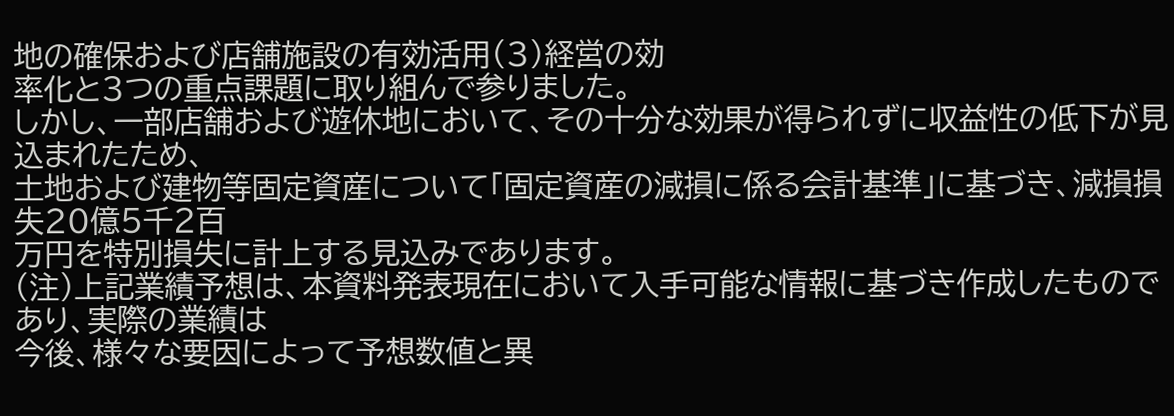地の確保および店舗施設の有効活用(3)経営の効
率化と3つの重点課題に取り組んで参りました。
しかし、一部店舗および遊休地において、その十分な効果が得られずに収益性の低下が見込まれたため、
土地および建物等固定資産について「固定資産の減損に係る会計基準」に基づき、減損損失20億5千2百
万円を特別損失に計上する見込みであります。
(注)上記業績予想は、本資料発表現在において入手可能な情報に基づき作成したものであり、実際の業績は
今後、様々な要因によって予想数値と異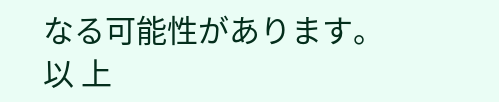なる可能性があります。
以 上